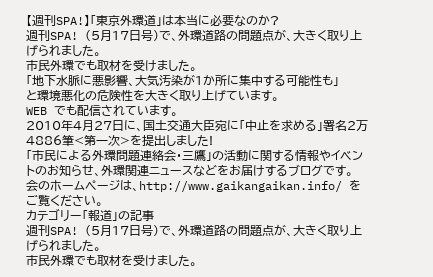【週刊SPA!】「東京外環道」は本当に必要なのか?
週刊SPA! (5月17日号)で、外環道路の問題点が、大きく取り上げられました。
市民外環でも取材を受けました。
「地下水脈に悪影響、大気汚染が1か所に集中する可能性も」
と環境悪化の危険性を大きく取り上げています。
WEB でも配信されています。
2010年4月27日に、国土交通大臣宛に「中止を求める」署名2万4886筆<第一次>を提出しました!
「市民による外環問題連絡会・三鷹」の活動に関する情報やイベントのお知らせ、外環関連ニュースなどをお届けするブログです。
会のホームページは、http://www.gaikangaikan.info/ をご覧ください。
カテゴリー「報道」の記事
週刊SPA! (5月17日号)で、外環道路の問題点が、大きく取り上げられました。
市民外環でも取材を受けました。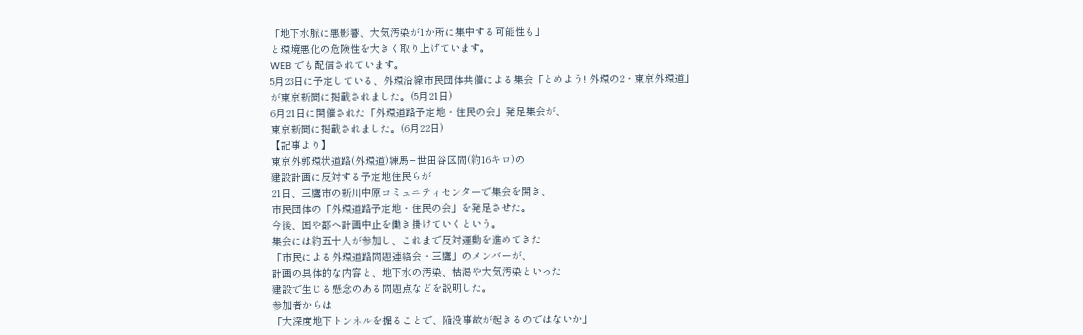「地下水脈に悪影響、大気汚染が1か所に集中する可能性も」
と環境悪化の危険性を大きく取り上げています。
WEB でも配信されています。
5月23日に予定している、外環沿線市民団体共催による集会「とめよう! 外環の2・東京外環道」
が東京新聞に掲載されました。(5月21日)
6月21日に開催された「外環道路予定地・住民の会」発足集会が、
東京新聞に掲載されました。(6月22日)
【記事より】
東京外郭環状道路(外環道)練馬−世田谷区間(約16キロ)の
建設計画に反対する予定地住民らが
21日、三鷹市の新川中原コミュニティセンターで集会を開き、
市民団体の「外環道路予定地・住民の会」を発足させた。
今後、国や都へ計画中止を働き掛けていくという。
集会には約五十人が参加し、これまで反対運動を進めてきた
「市民による外環道路問題連絡会・三鷹」のメンバーが、
計画の具体的な内容と、地下水の汚染、枯渇や大気汚染といった
建設で生じる懸念のある問題点などを説明した。
参加者からは
「大深度地下トンネルを掘ることで、陥没事故が起きるのではないか」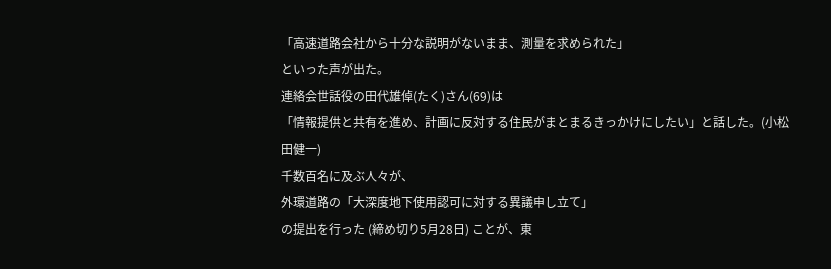「高速道路会社から十分な説明がないまま、測量を求められた」
といった声が出た。
連絡会世話役の田代雄倬(たく)さん(69)は
「情報提供と共有を進め、計画に反対する住民がまとまるきっかけにしたい」と話した。(小松田健一)
千数百名に及ぶ人々が、
外環道路の「大深度地下使用認可に対する異議申し立て」
の提出を行った (締め切り5月28日) ことが、東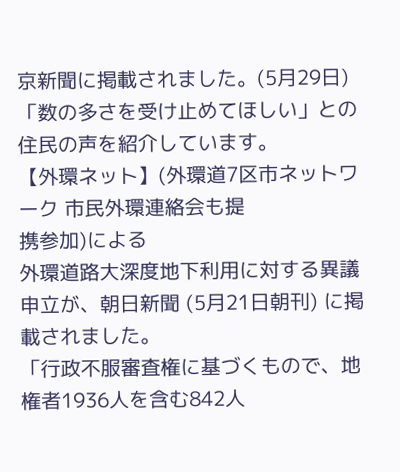京新聞に掲載されました。(5月29日)
「数の多さを受け止めてほしい」との住民の声を紹介しています。
【外環ネット】(外環道7区市ネットワーク 市民外環連絡会も提
携参加)による
外環道路大深度地下利用に対する異議申立が、朝日新聞 (5月21日朝刊) に掲載されました。
「行政不服審査権に基づくもので、地権者1936人を含む842人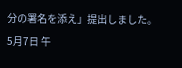分の署名を添え」提出しました。
5月7日 午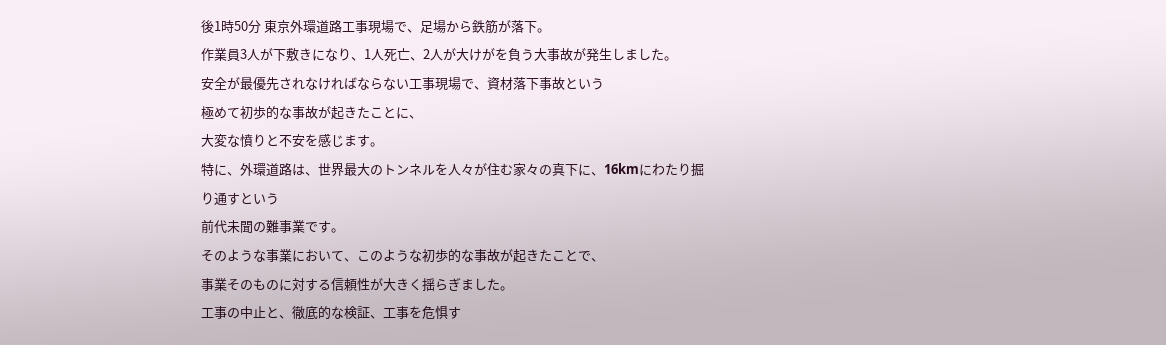後1時50分 東京外環道路工事現場で、足場から鉄筋が落下。
作業員3人が下敷きになり、1人死亡、2人が大けがを負う大事故が発生しました。
安全が最優先されなければならない工事現場で、資材落下事故という
極めて初歩的な事故が起きたことに、
大変な憤りと不安を感じます。
特に、外環道路は、世界最大のトンネルを人々が住む家々の真下に、16kmにわたり掘り通すという
前代未聞の難事業です。
そのような事業において、このような初歩的な事故が起きたことで、
事業そのものに対する信頼性が大きく揺らぎました。
工事の中止と、徹底的な検証、工事を危惧す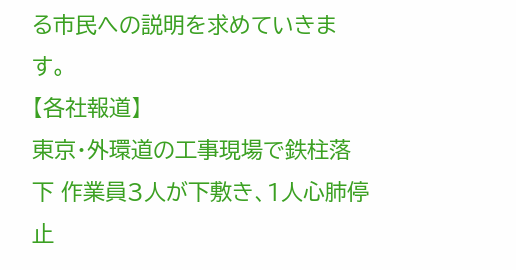る市民への説明を求めていきます。
【各社報道】
東京・外環道の工事現場で鉄柱落下 作業員3人が下敷き、1人心肺停止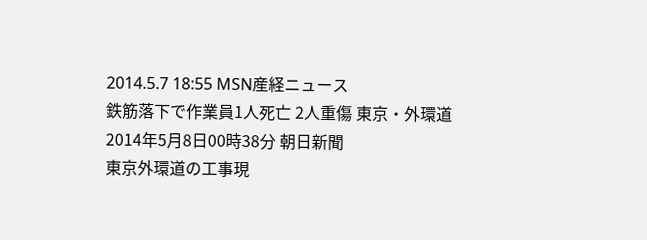2014.5.7 18:55 MSN産経ニュース
鉄筋落下で作業員1人死亡 2人重傷 東京・外環道
2014年5月8日00時38分 朝日新聞
東京外環道の工事現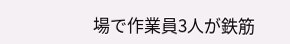場で作業員3人が鉄筋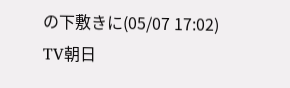の下敷きに(05/07 17:02)
TV朝日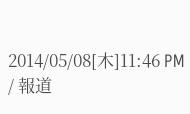2014/05/08[木]11:46 PM / 報道